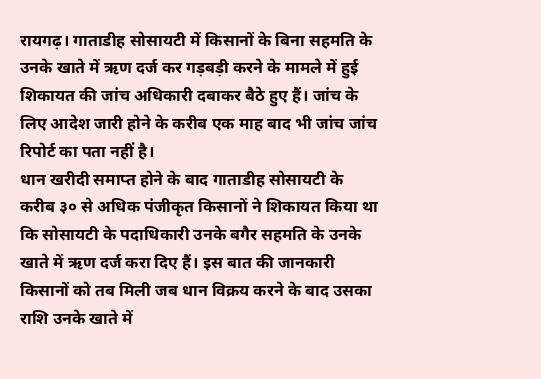रायगढ़। गाताडीह सोसायटी में किसानों के बिना सहमति के उनके खाते में ऋण दर्ज कर गड़बड़ी करने के मामले में हुई शिकायत की जांच अधिकारी दबाकर बैठे हुए हैं। जांच के लिए आदेश जारी होने के करीब एक माह बाद भी जांच जांच रिपोर्ट का पता नहीं है।
धान खरीदी समाप्त होने के बाद गाताडीह सोसायटी के करीब ३० से अधिक पंजीकृत किसानों ने शिकायत किया था कि सोसायटी के पदाधिकारी उनके बगैर सहमति के उनके खाते में ऋण दर्ज करा दिए हैं। इस बात की जानकारी किसानों को तब मिली जब धान विक्रय करने के बाद उसका राशि उनके खाते में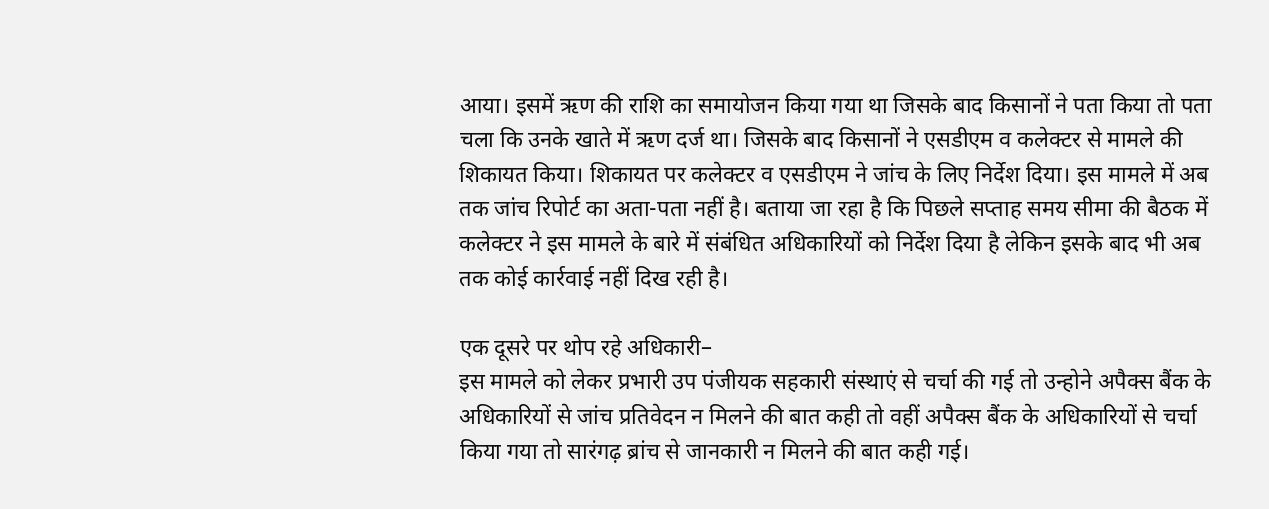आया। इसमें ऋण की राशि का समायोजन किया गया था जिसके बाद किसानों ने पता किया तो पता चला कि उनके खाते में ऋण दर्ज था। जिसके बाद किसानों ने एसडीएम व कलेक्टर से मामले की शिकायत किया। शिकायत पर कलेक्टर व एसडीएम ने जांच के लिए निर्देश दिया। इस मामले में अब तक जांच रिपोर्ट का अता-पता नहीं है। बताया जा रहा है कि पिछले सप्ताह समय सीमा की बैठक में कलेक्टर ने इस मामले के बारे में संबंधित अधिकारियों को निर्देश दिया है लेकिन इसके बाद भी अब तक कोई कार्रवाई नहीं दिख रही है।

एक दूसरे पर थोप रहे अधिकारी–
इस मामले को लेकर प्रभारी उप पंजीयक सहकारी संस्थाएं से चर्चा की गई तो उन्होने अपैक्स बैंक के अधिकारियों से जांच प्रतिवेदन न मिलने की बात कही तो वहीं अपैक्स बैंक के अधिकारियों से चर्चा किया गया तो सारंगढ़ ब्रांच से जानकारी न मिलने की बात कही गई।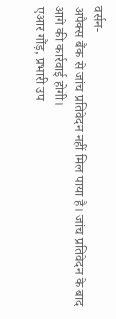वर्सन-
अपैक्स बैंक से जांच प्रतिवेदन नहीं मिल पाया है। जांच प्रतिवेदन के बाद आगे की कार्रवाई होगी।
एआर गौंड़, प्रभारी उप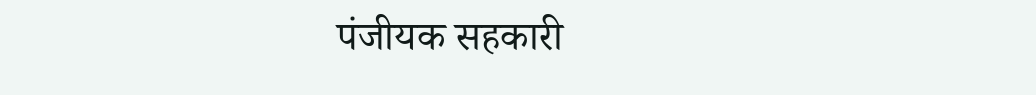पंजीयक सहकारी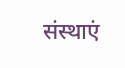संस्थाएं